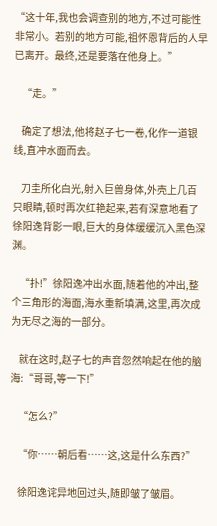“这十年,我也会调查别的地方,不过可能性非常小。若别的地方可能,祖怀恩背后的人早已离开。最终,还是要落在他身上。”

    “走。”

    确定了想法,他将赵子七一卷,化作一道银线,直冲水面而去。

    刀圭所化白光,射入巨兽身体,外壳上几百只眼睛,顿时再次红艳起来,若有深意地看了徐阳逸背影一眼,巨大的身体缓缓沉入黑色深渊。

    “扑!”徐阳逸冲出水面,随着他的冲出,整个三角形的海面,海水重新填满,这里,再次成为无尽之海的一部分。

    就在这时,赵子七的声音忽然响起在他的脑海:“哥哥,等一下!”

    “怎么?”

    “你……朝后看……这,这是什么东西?”

    徐阳逸诧异地回过头,随即皱了皱眉。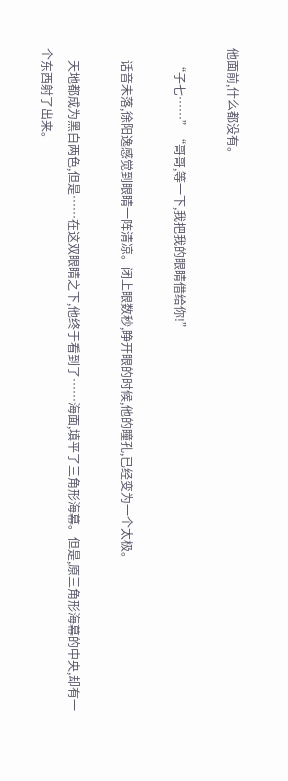他面前,什么都没有。

    “子七……”“哥哥,等一下,我把我的眼睛借给你!”

    话音未落,徐阳逸感觉到眼睛一阵清凉。闭上眼数秒,睁开眼的时候,他的瞳孔,已经变为一个太极。

    天地都成为黑白两色,但是……在这双眼睛之下,他终于看到了……海面,填平了三角形海幕。但是,原三角形海幕的中央,却有一个东西射了出来。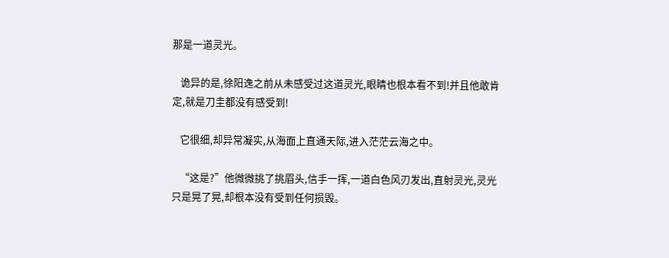那是一道灵光。

    诡异的是,徐阳逸之前从未感受过这道灵光,眼睛也根本看不到!并且他敢肯定,就是刀圭都没有感受到!

    它很细,却异常凝实,从海面上直通天际,进入茫茫云海之中。

    “这是?”他微微挑了挑眉头,信手一挥,一道白色风刃发出,直射灵光,灵光只是晃了晃,却根本没有受到任何损毁。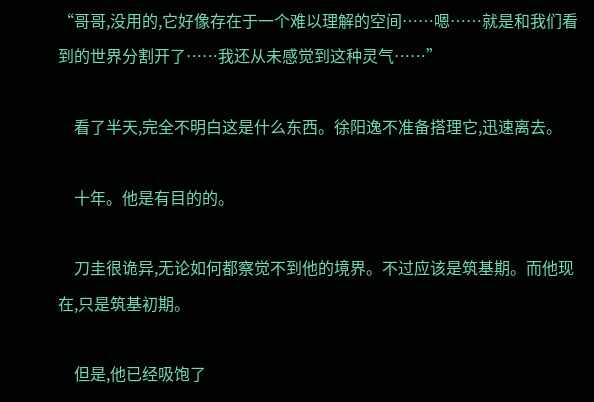“哥哥,没用的,它好像存在于一个难以理解的空间……嗯……就是和我们看到的世界分割开了……我还从未感觉到这种灵气……”

    看了半天,完全不明白这是什么东西。徐阳逸不准备搭理它,迅速离去。

    十年。他是有目的的。

    刀圭很诡异,无论如何都察觉不到他的境界。不过应该是筑基期。而他现在,只是筑基初期。

    但是,他已经吸饱了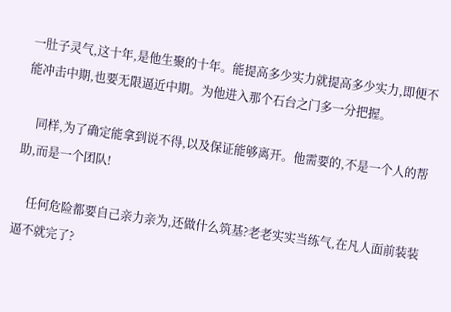一肚子灵气,这十年,是他生聚的十年。能提高多少实力就提高多少实力,即便不能冲击中期,也要无限逼近中期。为他进入那个石台之门多一分把握。

    同样,为了确定能拿到说不得,以及保证能够离开。他需要的,不是一个人的帮助,而是一个团队!

    任何危险都要自己亲力亲为,还做什么筑基?老老实实当练气,在凡人面前装装逼不就完了?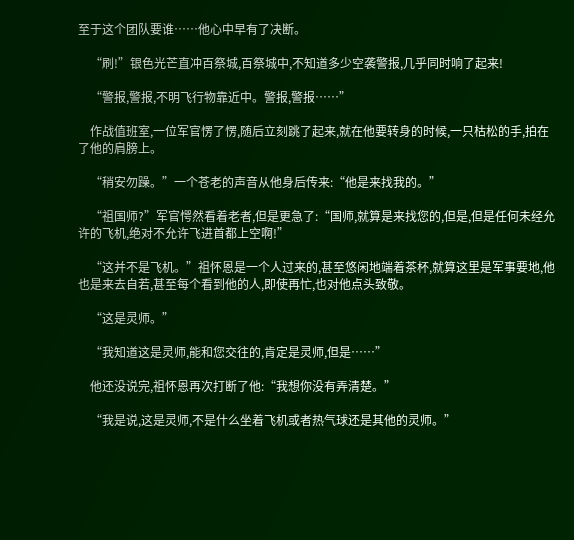至于这个团队要谁……他心中早有了决断。

    “刷!”银色光芒直冲百祭城,百祭城中,不知道多少空袭警报,几乎同时响了起来!

    “警报,警报,不明飞行物靠近中。警报,警报……”

    作战值班室,一位军官愣了愣,随后立刻跳了起来,就在他要转身的时候,一只枯松的手,拍在了他的肩膀上。

    “稍安勿躁。”一个苍老的声音从他身后传来:“他是来找我的。”

    “祖国师?”军官愕然看着老者,但是更急了:“国师,就算是来找您的,但是,但是任何未经允许的飞机,绝对不允许飞进首都上空啊!”

    “这并不是飞机。”祖怀恩是一个人过来的,甚至悠闲地端着茶杯,就算这里是军事要地,他也是来去自若,甚至每个看到他的人,即使再忙,也对他点头致敬。

    “这是灵师。”

    “我知道这是灵师,能和您交往的,肯定是灵师,但是……”

    他还没说完,祖怀恩再次打断了他:“我想你没有弄清楚。”

    “我是说,这是灵师,不是什么坐着飞机或者热气球还是其他的灵师。”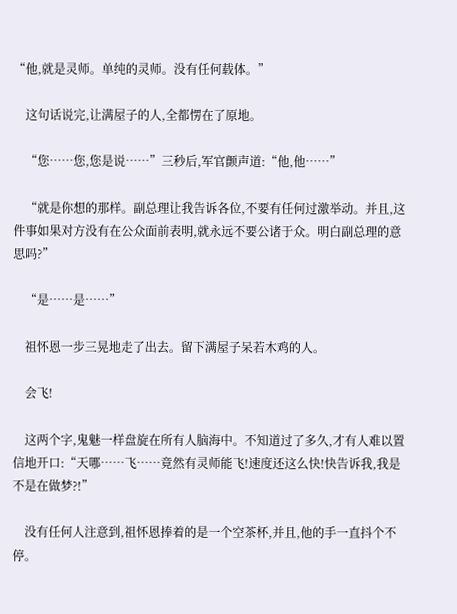“他,就是灵师。单纯的灵师。没有任何载体。”

    这句话说完,让满屋子的人,全都愣在了原地。

    “您……您,您是说……”三秒后,军官颤声道:“他,他……”

    “就是你想的那样。副总理让我告诉各位,不要有任何过激举动。并且,这件事如果对方没有在公众面前表明,就永远不要公诸于众。明白副总理的意思吗?”

    “是……是……”

    祖怀恩一步三晃地走了出去。留下满屋子呆若木鸡的人。

    会飞!

    这两个字,鬼魅一样盘旋在所有人脑海中。不知道过了多久,才有人难以置信地开口:“天哪……飞……竟然有灵师能飞!速度还这么快!快告诉我,我是不是在做梦?!”

    没有任何人注意到,祖怀恩捧着的是一个空茶杯,并且,他的手一直抖个不停。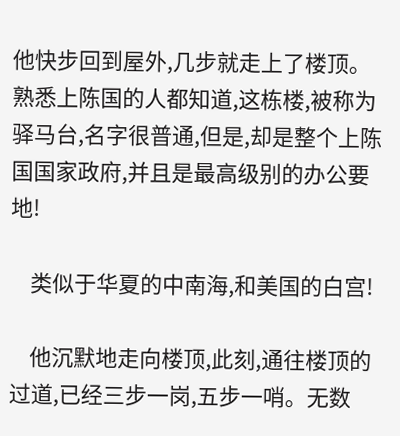他快步回到屋外,几步就走上了楼顶。熟悉上陈国的人都知道,这栋楼,被称为驿马台,名字很普通,但是,却是整个上陈国国家政府,并且是最高级别的办公要地!

    类似于华夏的中南海,和美国的白宫!

    他沉默地走向楼顶,此刻,通往楼顶的过道,已经三步一岗,五步一哨。无数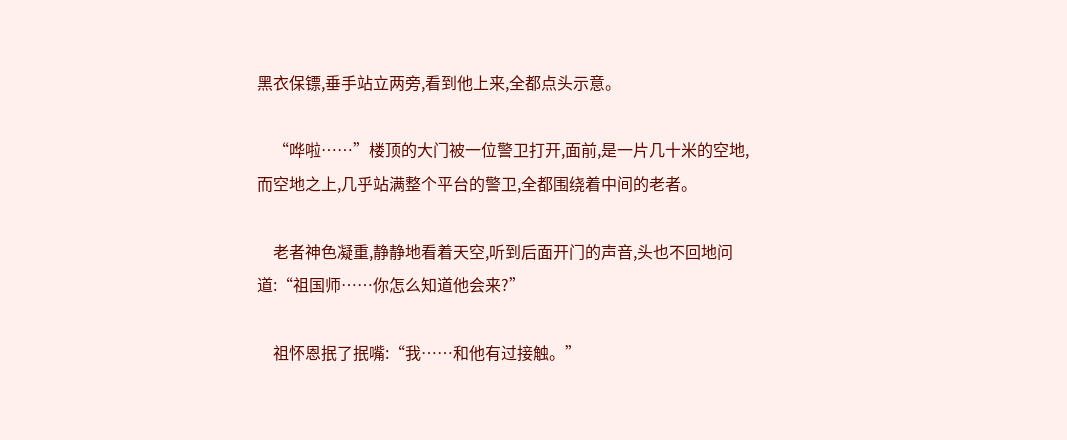黑衣保镖,垂手站立两旁,看到他上来,全都点头示意。

    “哗啦……”楼顶的大门被一位警卫打开,面前,是一片几十米的空地,而空地之上,几乎站满整个平台的警卫,全都围绕着中间的老者。

    老者神色凝重,静静地看着天空,听到后面开门的声音,头也不回地问道:“祖国师……你怎么知道他会来?”

    祖怀恩抿了抿嘴:“我……和他有过接触。”